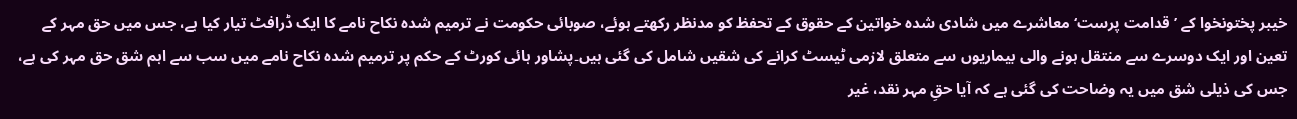خیبر پختونخوا کے ’قدامت پرست‘ معاشرے میں شادی شدہ خواتین کے حقوق کے تحفظ کو مدنظر رکھتے ہوئے، صوبائی حکومت نے ترمیم شدہ نکاح نامے کا ایک ڈرافٹ تیار کیا ہے، جس میں حق مہر کے تعین اور ایک دوسرے سے منتقل ہونے والی بیماریوں سے متعلق لازمی ٹیسٹ کرانے کی شقیں شامل کی گئی ہیں۔پشاور ہائی کورٹ کے حکم پر ترمیم شدہ نکاح نامے میں سب سے اہم شق حق مہر کی ہے، جس کی ذیلی شق میں یہ وضاحت کی گئی ہے کہ آیا حقِ مہر نقد، غیر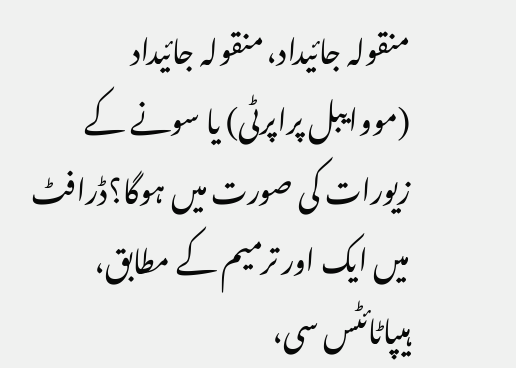منقولہ جائیداد، منقولہ جائیداد (مووایبل پراپرٹی) یا سونے کے زیورات کی صورت میں ہوگا؟ڈرافٹ میں ایک اور ترمیم کے مطابق، ہیپاٹائٹس سی،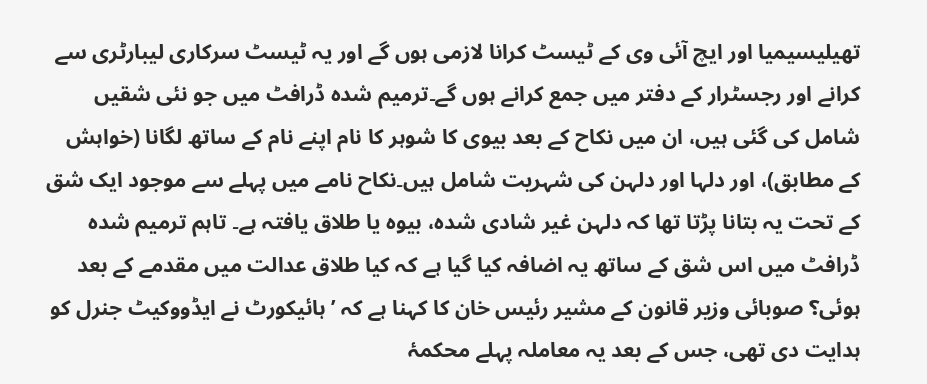تھیلیسیمیا اور ایچ آئی وی کے ٹیسٹ کرانا لازمی ہوں گے اور یہ ٹیسٹ سرکاری لیبارٹری سے کرانے اور رجسٹرار کے دفتر میں جمع کرانے ہوں گے۔ترمیم شدہ ڈرافٹ میں جو نئی شقیں شامل کی گئی ہیں، ان میں نکاح کے بعد بیوی کا شوہر کا نام اپنے نام کے ساتھ لگانا (خواہش کے مطابق)، اور دلہا اور دلہن کی شہریت شامل ہیں۔نکاح نامے میں پہلے سے موجود ایک شق کے تحت یہ بتانا پڑتا تھا کہ دلہن غیر شادی شدہ، بیوہ یا طلاق یافتہ ہے۔ تاہم ترمیم شدہ ڈرافٹ میں اس شق کے ساتھ یہ اضافہ کیا گیا ہے کہ کیا طلاق عدالت میں مقدمے کے بعد ہوئی؟ صوبائی وزیر قانون کے مشیر رئیس خان کا کہنا ہے کہ ’ہائیکورٹ نے ایڈووکیٹ جنرل کو ہدایت دی تھی، جس کے بعد یہ معاملہ پہلے محکمۂ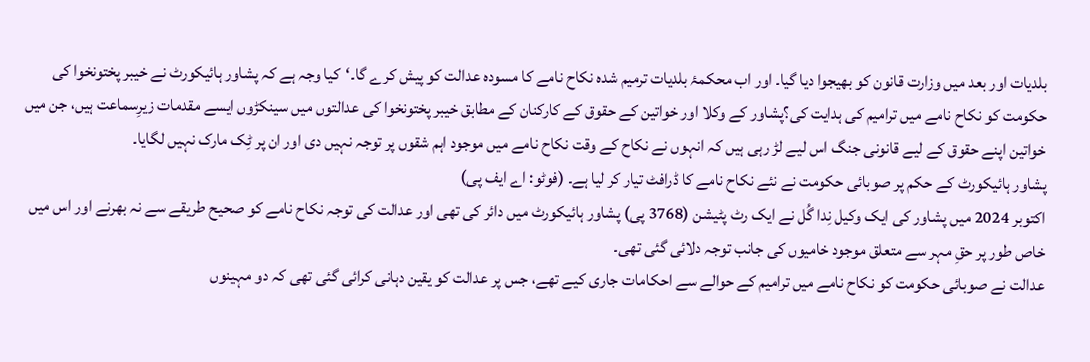بلدیات اور بعد میں وزارت قانون کو بھیجوا دیا گیا۔ اور اب محکمۂ بلدیات ترمیم شدہ نکاح نامے کا مسودہ عدالت کو پیش کرے گا۔‘کیا وجہ ہے کہ پشاور ہائیکورٹ نے خیبر پختونخوا کی حکومت کو نکاح نامے میں ترامیم کی ہدایت کی؟پشاور کے وکلا اور خواتین کے حقوق کے کارکنان کے مطابق خیبر پختونخوا کی عدالتوں میں سینکڑوں ایسے مقدمات زیرِسماعت ہیں، جن میں خواتین اپنے حقوق کے لیے قانونی جنگ اس لیے لڑ رہی ہیں کہ انہوں نے نکاح کے وقت نکاح نامے میں موجود اہم شقوں پر توجہ نہیں دی اور ان پر ٹِک مارک نہیں لگایا۔
پشاور ہائیکورٹ کے حکم پر صوبائی حکومت نے نئے نکاح نامے کا ڈرافٹ تیار کر لیا ہے۔ (فوٹو: اے ایف پی)
اکتوبر 2024 میں پشاور کی ایک وکیل نِدا گُل نے ایک رٹ پٹیشن (3768 پی) پشاور ہائیکورٹ میں دائر کی تھی اور عدالت کی توجہ نکاح نامے کو صحیح طریقے سے نہ بھرنے اور اس میں خاص طور پر حقِ مہر سے متعلق موجود خامیوں کی جانب توجہ دلائی گئی تھی۔
عدالت نے صوبائی حکومت کو نکاح نامے میں ترامیم کے حوالے سے احکامات جاری کیے تھے، جس پر عدالت کو یقین دہانی کرائی گئی تھی کہ دو مہینوں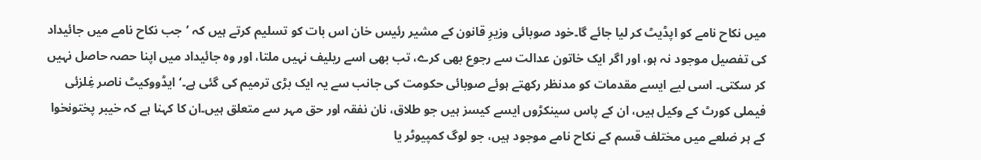میں نکاح نامے کو اپڈیٹ کر لیا جائے گا۔خود صوبائی وزیرِ قانون کے مشیر رئیس خان اس بات کو تسلیم کرتے ہیں کہ ’جب نکاح نامے میں جائیداد کی تفصیل موجود نہ ہو، اور اگر ایک خاتون عدالت سے رجوع بھی کرے، تب بھی اسے ریلیف نہیں ملتا، اور وہ جائیداد میں اپنا حصہ حاصل نہیں کر سکتی۔ اسی لیے ایسے مقدمات کو مدنظر رکھتے ہوئے صوبائی حکومت کی جانب سے یہ ایک بڑی ترمیم کی گئی ہے۔‘ایڈووکیٹ ناصر غِلزئی فیملی کورٹ کے وکیل ہیں، ان کے پاس سینکڑوں ایسے کیسز ہیں جو طلاق، نان نفقہ اور حق مہر سے متعلق ہیں۔ان کا کہنا ہے کہ خیبر پختونخوا کے ہر ضلعے میں مختلف قسم کے نکاح نامے موجود ہیں، جو لوگ کمپیوٹر یا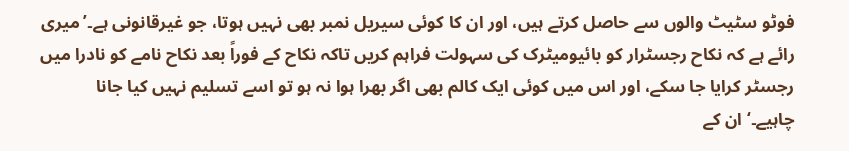فوٹو سٹیٹ والوں سے حاصل کرتے ہیں، اور ان کا کوئی سیریل نمبر بھی نہیں ہوتا، جو غیرقانونی ہے۔’میری رائے ہے کہ نکاح رجسٹرار کو بائیومیٹرک کی سہولت فراہم کریں تاکہ نکاح کے فوراً بعد نکاح نامے کو نادرا میں رجسٹر کرایا جا سکے، اور اس میں کوئی ایک کالم بھی اگر بھرا ہوا نہ ہو تو اسے تسلیم نہیں کیا جانا چاہیے۔‘ان کے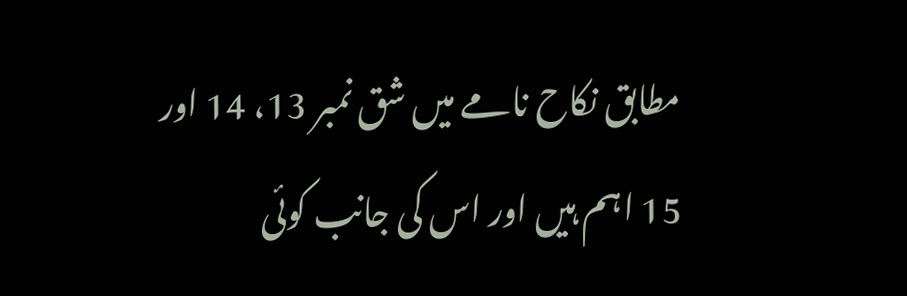مطابق نکاح نامے میں شق نمبر 13، 14 اور 15 اہم ہیں اور اس کی جانب کوئی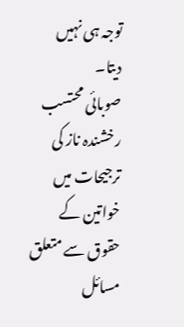توجہ ہی نہیں دیتا۔
صوبائی محتسب رخشندہ ناز کی ترجیحات میں خواتین کے حقوق سے متعلق مسائل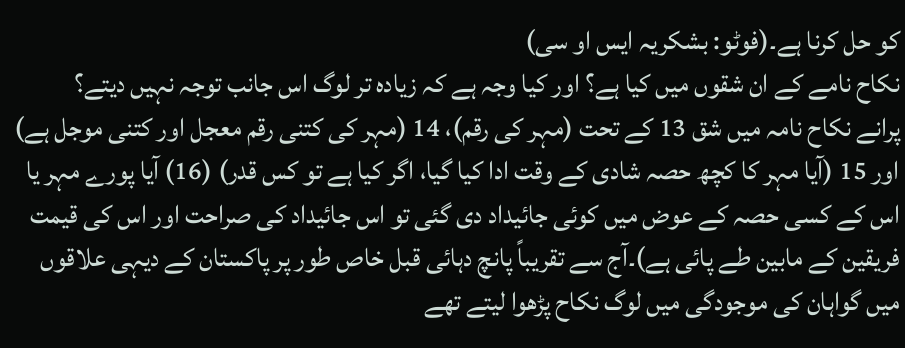کو حل کرنا ہے۔(فوٹو: بشکریہ ایس او سی)
نکاح نامے کے ان شقوں میں کیا ہے؟ اور کیا وجہ ہے کہ زیادہ تر لوگ اس جانب توجہ نہیں دیتے؟
پرانے نکاح نامہ میں شق 13 کے تحت (مہر کی رقم)، 14 (مہر کی کتنی رقم معجل اور کتنی موجل ہے) اور 15 (آیا مہر کا کچھ حصہ شادی کے وقت ادا کیا گیا، اگر کیا ہے تو کس قدر) (16) آیا پورے مہر یا اس کے کسی حصہ کے عوض میں کوئی جائیداد دی گئی تو اس جائیداد کی صراحت اور اس کی قیمت فریقین کے مابین طے پائی ہے)۔آج سے تقریباً پانچ دہائی قبل خاص طور پر پاکستان کے دیہی علاقوں میں گواہان کی موجودگی میں لوگ نکاح پڑھوا لیتے تھے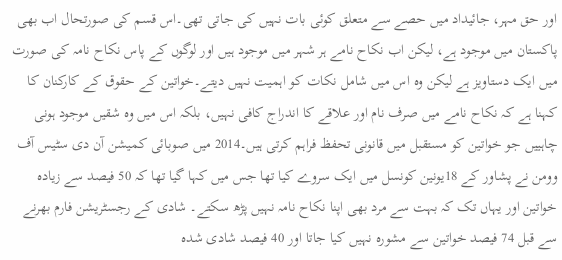اور حق مہر، جائیداد میں حصے سے متعلق کوئی بات نہیں کی جاتی تھی۔اس قسم کی صورتحال اب بھی پاکستان میں موجود ہے، لیکن اب نکاح نامے ہر شہر میں موجود ہیں اور لوگوں کے پاس نکاح نامہ کی صورت میں ایک دستاویز ہے لیکن وہ اس میں شامل نکات کو اہمیت نہیں دیتے۔خواتین کے حقوق کے کارکنان کا کہنا ہے کہ نکاح نامے میں صرف نام اور علاقے کا اندراج کافی نہیں، بلکہ اس میں وہ شقیں موجود ہونی چاہییں جو خواتین کو مستقبل میں قانونی تحفظ فراہم کرتی ہیں۔2014 میں صوبائی کمیشن آن دی سٹیس آف وومن نے پشاور کے 18یونین کونسل میں ایک سروے کیا تھا جس میں کہا گیا تھا کہ 50 فیصد سے زیادہ خواتین اور یہاں تک کہ بہت سے مرد بھی اپنا نکاح نامہ نہیں پڑھ سکتے۔ شادی کے رجسٹریشن فارم بھرنے سے قبل 74 فیصد خواتین سے مشورہ نہیں کیا جاتا اور 40 فیصد شادی شدہ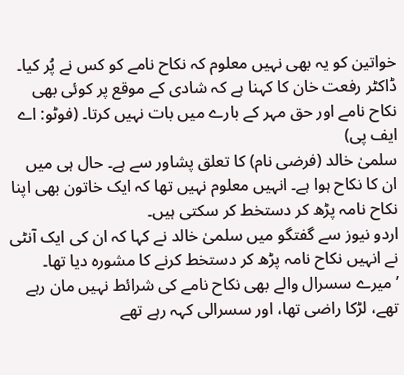خواتین کو یہ بھی نہیں معلوم کہ نکاح نامے کو کس نے پُر کیا۔
ڈاکٹر رفعت خان کا کہنا ہے کہ شادی کے موقع پر کوئی بھی نکاح نامے اور حق مہر کے بارے میں بات نہیں کرتا۔ (فوٹو: اے ایف پی)
سلمیٰ خالد (فرضی نام) کا تعلق پشاور سے ہے۔ حال ہی میں ان کا نکاح ہوا ہے۔ انہیں معلوم نہیں تھا کہ ایک خاتون بھی اپنا نکاح نامہ پڑھ کر دستخط کر سکتی ہیں۔
اردو نیوز سے گفتگو میں سلمیٰ خالد نے کہا کہ ان کی ایک آنٹی نے انہیں نکاح نامہ پڑھ کر دستخط کرنے کا مشورہ دیا تھا۔ ’میرے سسرال والے بھی نکاح نامے کی شرائط نہیں مان رہے تھے، لڑکا راضی تھا، اور سسرالی کہہ رہے تھے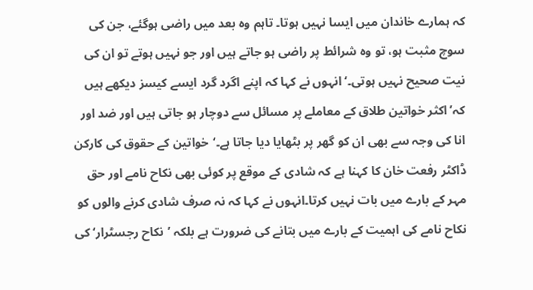کہ ہمارے خاندان میں ایسا نہیں ہوتا۔ تاہم وہ بعد میں راضی ہوگئے، جن کی سوچ مثبت ہو، تو وہ شرائط پر راضی ہو جاتے ہیں اور جو نہیں ہوتے تو ان کی نیت صحیح نہیں ہوتی۔‘انہوں نے کہا کہ اپنے اگرد گرد ایسے کیسز دیکھے ہیں کہ’اکثر خواتین طلاق کے معاملے پر مسائل سے دوچار ہو جاتی ہیں اور ضد اور انا کی وجہ سے بھی ان کو گھر پر بٹھایا دیا جاتا ہے۔‘خواتین کے حقوق کی کارکن ڈاکٹر رفعت خان کا کہنا ہے کہ شادی کے موقع پر کوئی بھی نکاح نامے اور حق مہر کے بارے میں بات نہیں کرتا۔انہوں نے کہا کہ نہ صرف شادی کرنے والوں کو نکاح نامے کی اہمیت کے بارے میں بتانے کی ضرورت ہے بلکہ ’نکاح رجسٹرار‘ کی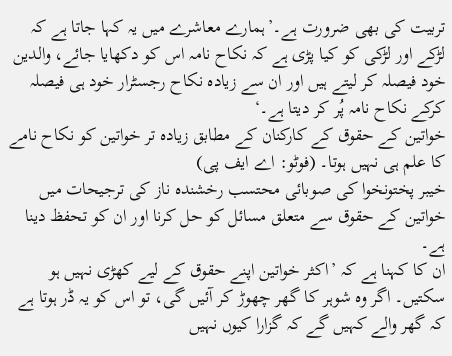تربیت کی بھی ضرورت ہے۔’ہمارے معاشرے میں یہ کہا جاتا ہے کہ لڑکے اور لڑکی کو کیا پڑی ہے کہ نکاح نامہ اس کو دکھایا جائے، والدین خود فیصلہ کر لیتے ہیں اور ان سے زیادہ نکاح رجسٹرار خود ہی فیصلہ کرکے نکاح نامہ پُر کر دیتا ہے۔‘
خواتین کے حقوق کے کارکنان کے مطابق زیادہ تر خواتین کو نکاح نامے کا علم ہی نہیں ہوتا۔ (فوٹو: اے ایف پی)
خیبر پختونخوا کی صوبائی محتسب رخشندہ ناز کی ترجیحات میں خواتین کے حقوق سے متعلق مسائل کو حل کرنا اور ان کو تحفظ دینا ہے۔
ان کا کہنا ہے کہ ’اکثر خواتین اپنے حقوق کے لیے کھڑی نہیں ہو سکتیں۔ اگر وہ شوہر کا گھر چھوڑ کر آئیں گی، تو اس کو یہ ڈر ہوتا ہے کہ گھر والے کہیں گے کہ گزارا کیوں نہیں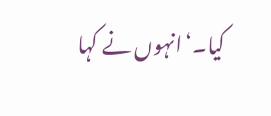کیا۔‘انہوں نے کہا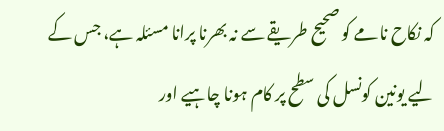کہ نکاح نامے کو صحیح طریقے سے نہ بھرنا پرانا مسئلہ ہے، جس کے لیے یونین کونسل کی سطح پر کام ہونا چاہیے اور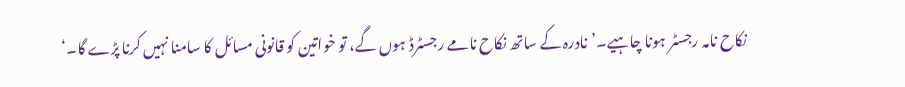نکاح نامہ رجسٹر ہونا چاہیے۔’نادرہ کے ساتھ نکاح نامے رجسٹرڈ ہوں گے، تو خواتین کو قانونی مسائل کا سامنا نہیں کرنا پڑے گا۔‘